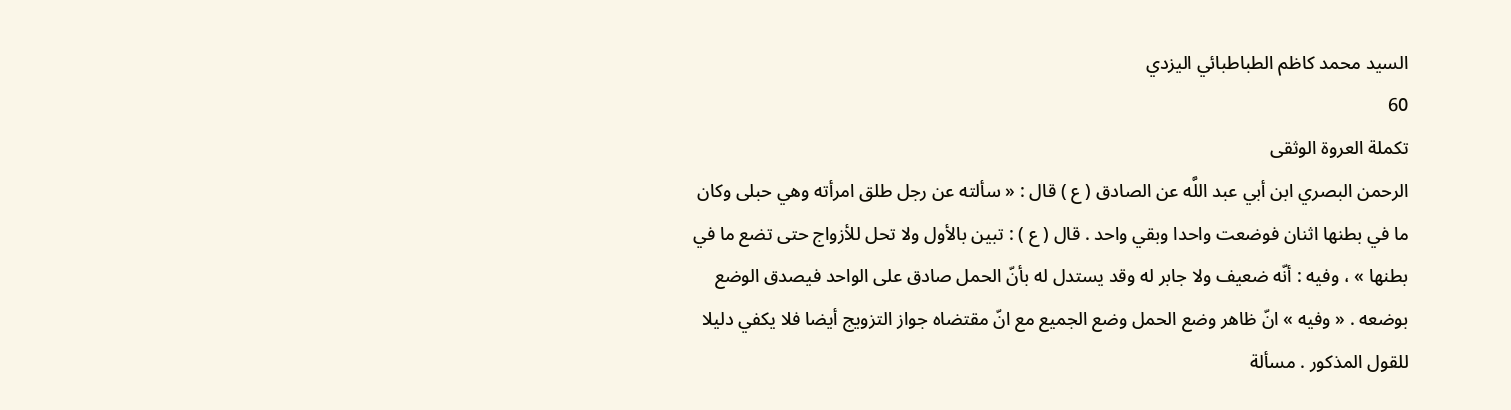السيد محمد كاظم الطباطبائي اليزدي
60
تكملة العروة الوثقى
الرحمن البصري ابن أبي عبد اللَّه عن الصادق ( ع ) قال : « سألته عن رجل طلق امرأته وهي حبلى وكان ما في بطنها اثنان فوضعت واحدا وبقي واحد . قال ( ع ) : تبين بالأول ولا تحل للأزواج حتى تضع ما في بطنها » ، وفيه : أنّه ضعيف ولا جابر له وقد يستدل له بأنّ الحمل صادق على الواحد فيصدق الوضع بوضعه . « وفيه » انّ ظاهر وضع الحمل وضع الجميع مع انّ مقتضاه جواز التزويج أيضا فلا يكفي دليلا للقول المذكور . مسألة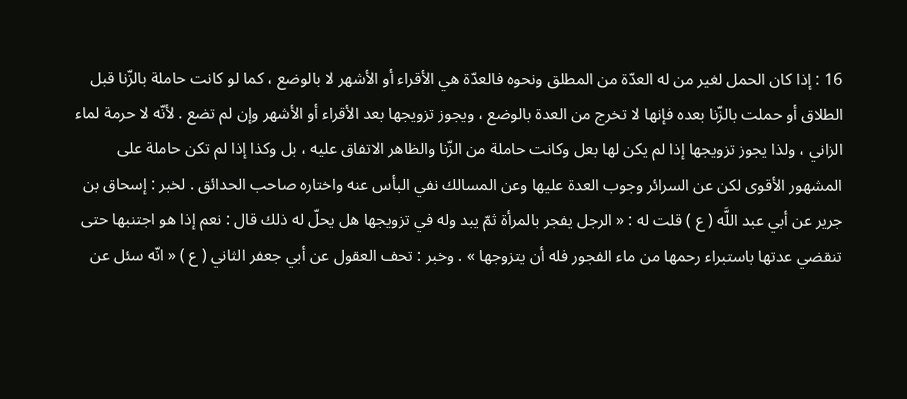16 : إذا كان الحمل لغير من له العدّة من المطلق ونحوه فالعدّة هي الأقراء أو الأشهر لا بالوضع ، كما لو كانت حاملة بالزّنا قبل الطلاق أو حملت بالزّنا بعده فإنها لا تخرج من العدة بالوضع ، ويجوز تزويجها بعد الأقراء أو الأشهر وإن لم تضع . لأنّه لا حرمة لماء الزاني ، ولذا يجوز تزويجها إذا لم يكن لها بعل وكانت حاملة من الزّنا والظاهر الاتفاق عليه ، بل وكذا إذا لم تكن حاملة على المشهور الأقوى لكن عن السرائر وجوب العدة عليها وعن المسالك نفي البأس عنه واختاره صاحب الحدائق . لخبر : إسحاق بن جرير عن أبي عبد اللَّه ( ع ) قلت له : « الرجل يفجر بالمرأة ثمّ يبد وله في تزويجها هل يحلّ له ذلك قال : نعم إذا هو اجتنبها حتى تنقضي عدتها باستبراء رحمها من ماء الفجور فله أن يتزوجها » . وخبر : تحف العقول عن أبي جعفر الثاني ( ع ) « انّه سئل عن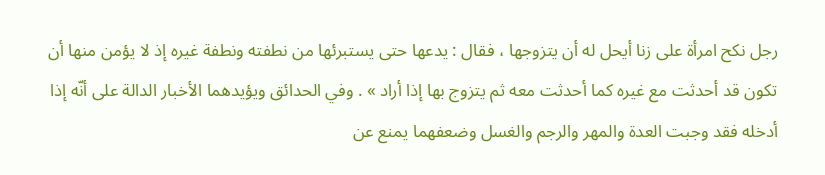رجل نكح امرأة على زنا أيحل له أن يتزوجها ، فقال : يدعها حتى يستبرئها من نطفته ونطفة غيره إذ لا يؤمن منها أن تكون قد أحدثت مع غيره كما أحدثت معه ثم يتزوج بها إذا أراد » . وفي الحدائق ويؤيدهما الأخبار الدالة على أنّه إذا أدخله فقد وجبت العدة والمهر والرجم والغسل وضعفهما يمنع عن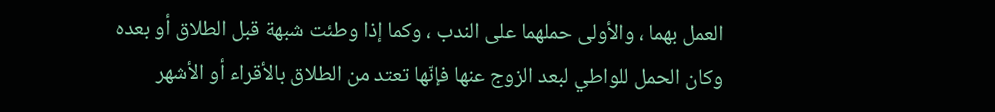العمل بهما ، والأولى حملهما على الندب ، وكما إذا وطئت شبهة قبل الطلاق أو بعده وكان الحمل للواطي لبعد الزوج عنها فإنّها تعتد من الطلاق بالأقراء أو الأشهر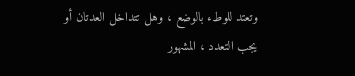وتعتد للوطء بالوضع ، وهل تتداخل العدتان أو يجب التعدد ، المشهور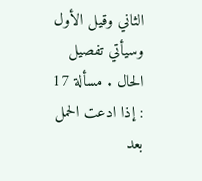الثاني وقيل الأول وسيأتي تفصيل الحال . مسألة 17 : إذا ادعت الحمل بعد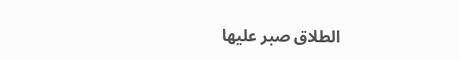الطلاق صبر عليها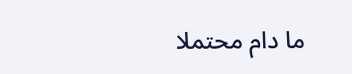ما دام محتملا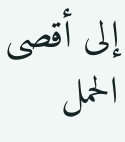إلى أقصى الحمل